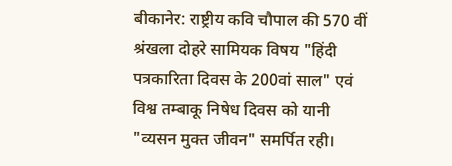बीकानेर: राष्ट्रीय कवि चौपाल की 570 वीं श्रंखला दोहरे सामियक विषय "हिंदी पत्रकारिता दिवस के 200वां साल" एवं विश्व तम्बाकू निषेध दिवस को यानी "व्यसन मुक्त जीवन" समर्पित रही।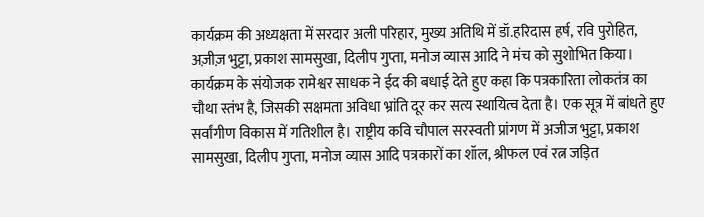कार्यक्रम की अध्यक्षता में सरदार अली परिहार, मुख्य अतिथि में डॉ.हरिदास हर्ष, रवि पुरोहित, अज़ीज़ भुट्टा, प्रकाश सामसुखा, दिलीप गुप्ता, मनोज व्यास आदि ने मंच को सुशोभित किया। कार्यक्रम के संयोजक रामेश्वर साधक ने ईद की बधाई देते हुए कहा कि पत्रकारिता लोकतंत्र का चौथा स्तंभ है, जिसकी सक्षमता अविधा भ्रांति दूर कर सत्य स्थायित्व देता है। एक सूत्र में बांधते हुए सर्वांगीण विकास में गतिशील है। राष्ट्रीय कवि चौपाल सरस्वती प्रांगण में अजीज भुट्टा, प्रकाश सामसुखा, दिलीप गुप्ता, मनोज व्यास आदि पत्रकारों का शॉल, श्रीफल एवं रत्न जड़ित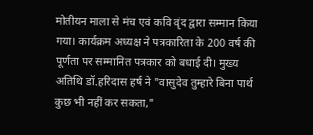मोतीयन माला से मंच एवं कवि वृंद द्वारा सम्मान किया गया। कार्यक्रम अध्यक्ष ने पत्रकारिता के 200 वर्ष की पूर्णता पर सम्मानित पत्रकार को बधाई दी। मुख्य अतिथि डॉ.हरिदास हर्ष ने "वासुदेव तुम्हारे बिना पार्थ कुछ भी नहीं कर सकता,"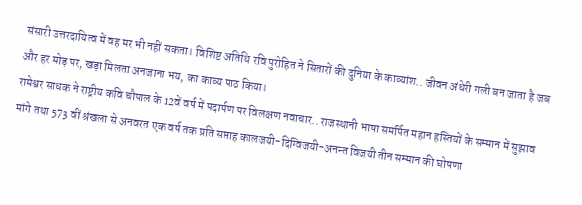संसारी उत्तरदायित्व में वह मर भी नहीं सकता। विशिष्ट अतिथि रवि पुरोहित ने सितारों की दुनिया के काव्यांश.. जीवन अंधेरी गली बन जाता है जब और हर मोड़ पर, खड़ा मिलता अनजाना भय, का काव्य पाठ किया।
रामेश्वर साधक ने राष्ट्रीय कवि चौपाल के 12वें वर्ष में पदार्पण पर विलक्षण नवाचार.. राजस्थानी भाषा समर्पित महान हस्तियों के सम्मान में सुझाव मांगे तथा 573 वीं श्रंखला से अनवरत एक वर्ष तक प्रति सप्ताह कालजयी-दिग्विजयी-अनन्त विजयी तीन सम्मान की घोषणा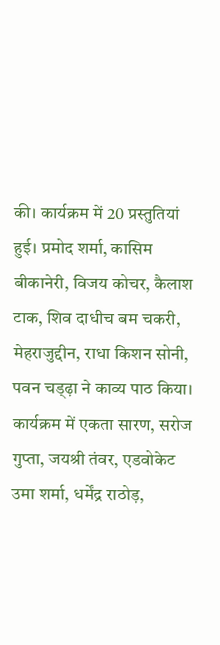की। कार्यक्रम में 20 प्रस्तुतियां हुई। प्रमोद शर्मा, कासिम बीकानेरी, विजय कोचर, कैलाश टाक, शिव दाधीच बम चकरी, मेहराजुद्दीन, राधा किशन सोनी, पवन चड्ढ़ा ने काव्य पाठ किया। कार्यक्रम में एकता सारण, सरोज गुप्ता, जयश्री तंवर, एडवोकेट उमा शर्मा, धर्मेंद्र राठोड़,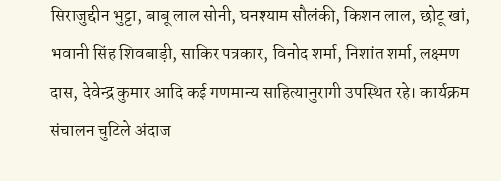सिराजुद्दीन भुट्टा, बाबू लाल सोनी, घनश्याम सौलंकी, किशन लाल, छोटू खां, भवानी सिंह शिवबाड़ी, साकिर पत्रकार, विनोद शर्मा, निशांत शर्मा, लक्ष्मण दास, देवेन्द्र कुमार आदि कई गणमान्य साहित्यानुरागी उपस्थित रहे। कार्यक्रम संचालन चुटिले अंदाज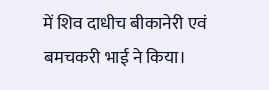में शिव दाधीच बीकानेरी एवं बमचकरी भाई ने किया।